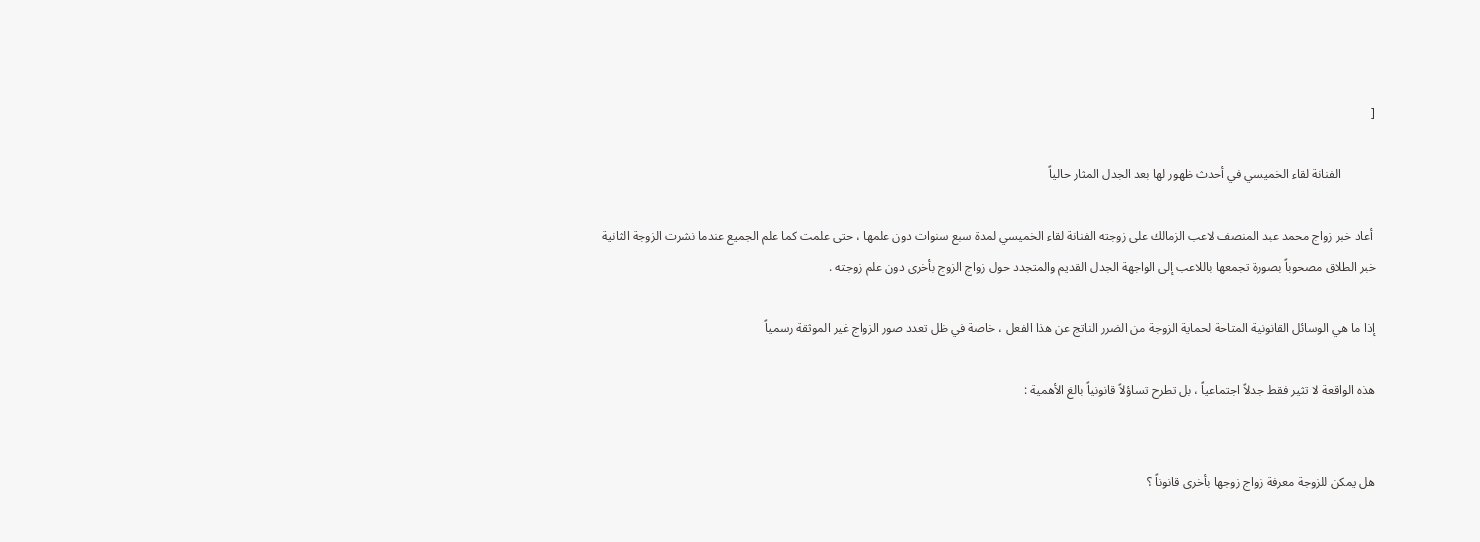[

           الفنانة لقاء الخميسي في أحدث ظهور لها بعد الجدل المثار حالياً

 أعاد خبر زواج محمد عبد المنصف لاعب الزمالك على زوجته الفنانة لقاء الخميسي لمدة سبع سنوات دون علمها ، حتى علمت كما علم الجميع عندما نشرت الزوجة الثانية خبر الطلاق مصحوباً بصورة تجمعها باللاعب إلى الواجهة الجدل القديم والمتجدد حول زواج الزوج بأخرى دون علم زوجته .

إذا ما هي الوسائل القانونية المتاحة لحماية الزوجة من الضرر الناتج عن هذا الفعل ، خاصة في ظل تعدد صور الزواج غير الموثقة رسمياً

هذه الواقعة لا تثير فقط جدلاً اجتماعياً ، بل تطرح تساؤلاً قانونياً بالغ الأهمية :


هل يمكن للزوجة معرفة زواج زوجها بأخرى قانوناً ؟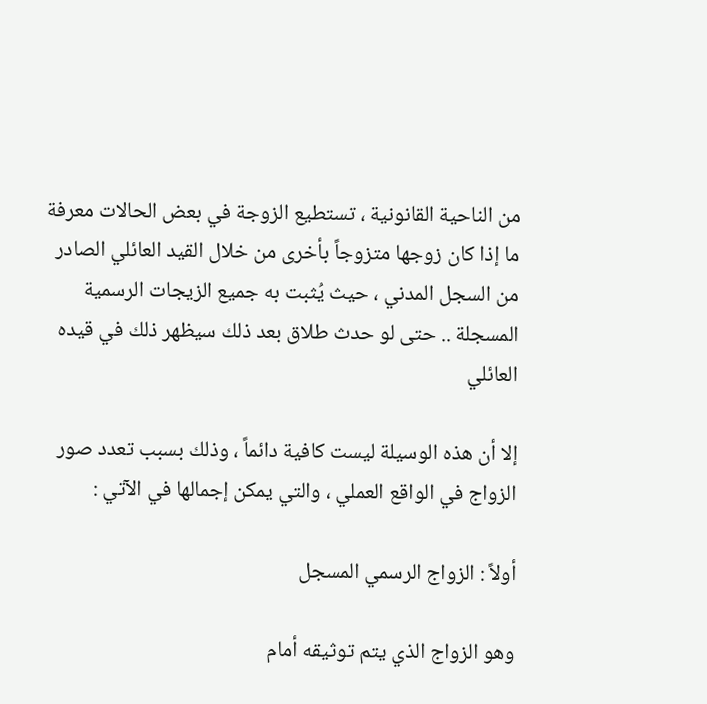من الناحية القانونية ، تستطيع الزوجة في بعض الحالات معرفة ما إذا كان زوجها متزوجاً بأخرى من خلال القيد العائلي الصادر من السجل المدني ، حيث يُثبت به جميع الزيجات الرسمية المسجلة .. حتى لو حدث طلاق بعد ذلك سيظهر ذلك في قيده العائلي

إلا أن هذه الوسيلة ليست كافية دائماً ، وذلك بسبب تعدد صور الزواج في الواقع العملي ، والتي يمكن إجمالها في الآتي :

أولاً : الزواج الرسمي المسجل

وهو الزواج الذي يتم توثيقه أمام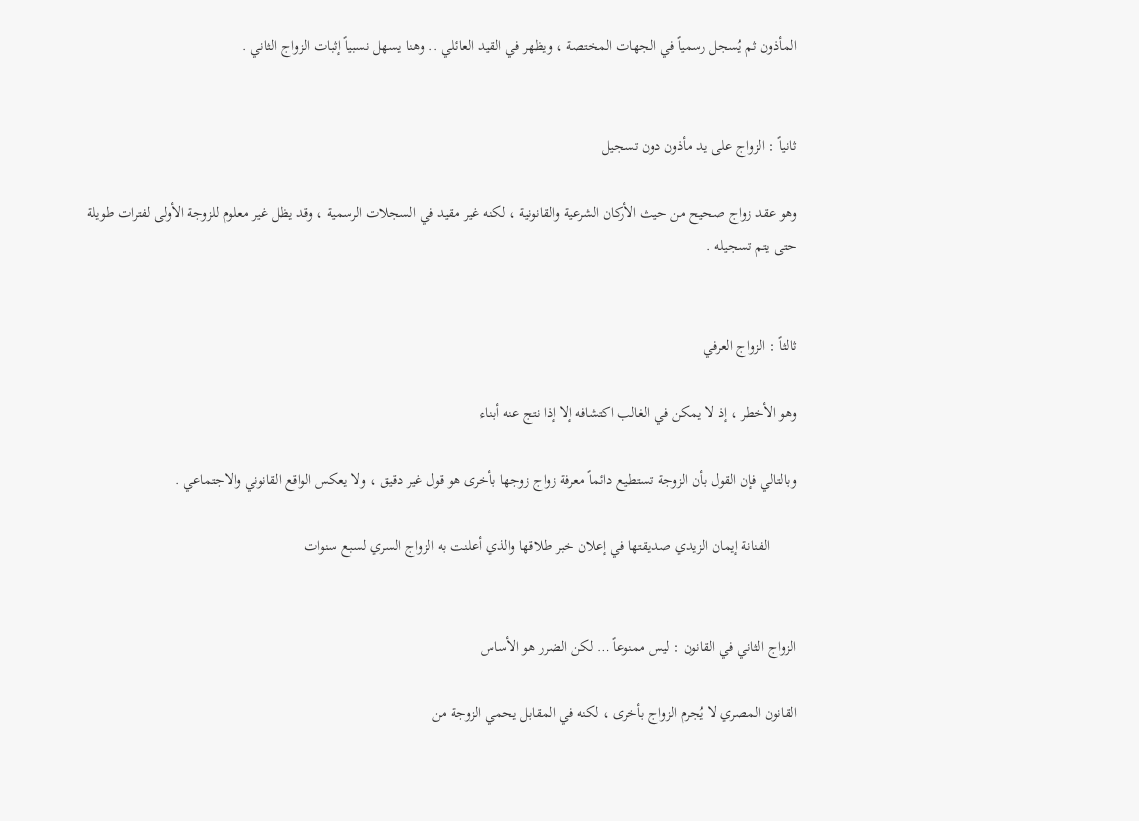المأذون ثم يُسجل رسمياً في الجهات المختصة ، ويظهر في القيد العائلي .. وهنا يسهل نسبياً إثبات الزواج الثاني .


ثانياً : الزواج على يد مأذون دون تسجيل

وهو عقد زواج صحيح من حيث الأركان الشرعية والقانونية ، لكنه غير مقيد في السجلات الرسمية ، وقد يظل غير معلوم للزوجة الأولى لفترات طويلة حتى يتم تسجيله .


ثالثاً : الزواج العرفي

وهو الأخطر ، إذ لا يمكن في الغالب اكتشافه إلا إذا نتج عنه أبناء

وبالتالي فإن القول بأن الزوجة تستطيع دائماً معرفة زواج زوجها بأخرى هو قول غير دقيق ، ولا يعكس الواقع القانوني والاجتماعي .

       الفنانة إيمان الزيدي صديقتها في إعلان خبر طلاقها والذي أعلنت به الزواج السري لسبع سنوات


الزواج الثاني في القانون : ليس ممنوعاً … لكن الضرر هو الأساس

القانون المصري لا يُجرم الزواج بأخرى ، لكنه في المقابل يحمي الزوجة من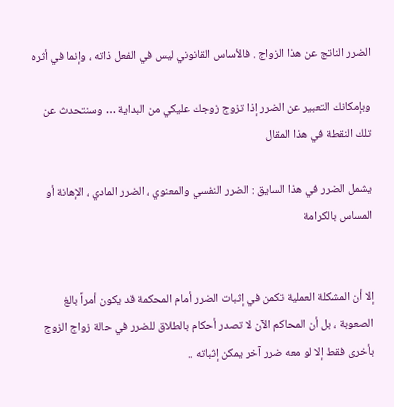الضرر الناتج عن هذا الزواج . فالأساس القانوني ليس في الفعل ذاته ، وإنما في أثره

وبإمكانك التعبير عن الضرر إذا تزوج زوجك عليكي من البداية … وسنتحدث عن تلك النقطة في هذا المقال

يشمل الضرر في هذا السايق : الضرر النفسي والمعنوي ، الضرر المادي ، الإهانة أو المساس بالكرامة


إلا أن المشكلة العملية تكمن في إثبات الضرر أمام المحكمة قد يكون أمراً بالغ الصعوبة ، بل أن المحاكم الآن لا تصدر أحكام بالطلاق للضرر في حالة زواج الزوج بأخرى فقط إلا لو معه ضرر آخر يمكن إثباته ..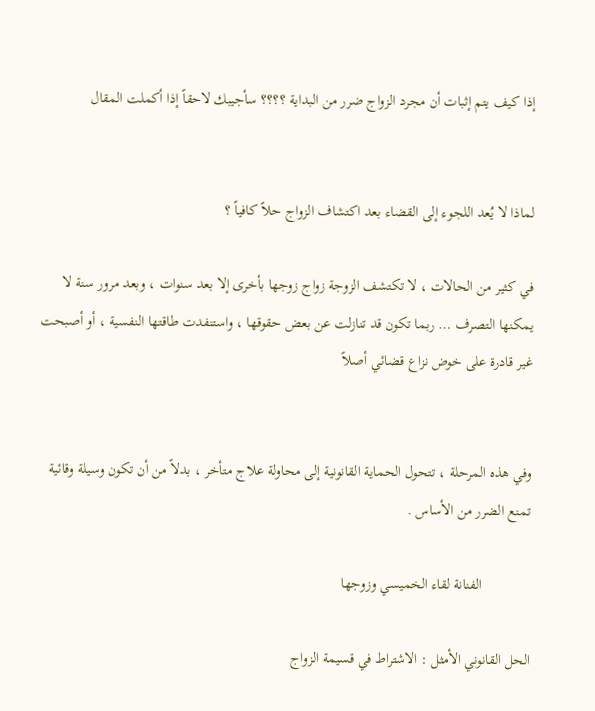إذا كيف يتم إثبات أن مجرد الزواج ضرر من البداية ؟؟؟؟ سأجيبك لاحقاً إذا أكملت المقال


لماذا لا يُعد اللجوء إلى القضاء بعد اكتشاف الزواج حلاً كافياً ؟

في كثير من الحالات ، لا تكتشف الزوجة زواج زوجها بأخرى إلا بعد سنوات ، وبعد مرور سنة لا يمكنها التصرف … ربما تكون قد تنازلت عن بعض حقوقها ، واستنفدت طاقتها النفسية ، أو أصبحت غير قادرة على خوض نزاع قضائي أصلاً


وفي هذه المرحلة ، تتحول الحماية القانونية إلى محاولة علاج متأخر ، بدلاً من أن تكون وسيلة وقائية تمنع الضرر من الأساس .

             الفنانة لقاء الخميسي وزوجها

الحل القانوني الأمثل : الاشتراط في قسيمة الزواج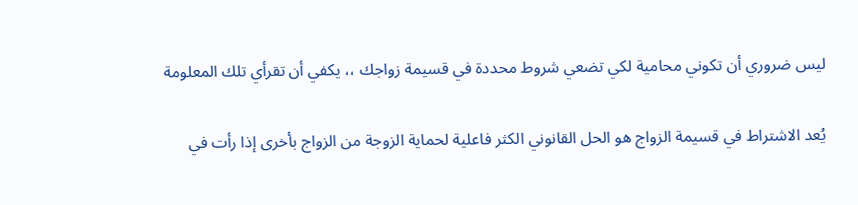ليس ضروري أن تكوني محامية لكي تضعي شروط محددة في قسيمة زواجك ،، يكفي أن تقرأي تلك المعلومة

يُعد الاشتراط في قسيمة الزواج هو الحل القانوني الكثر فاعلية لحماية الزوجة من الزواج بأخرى إذا رأت في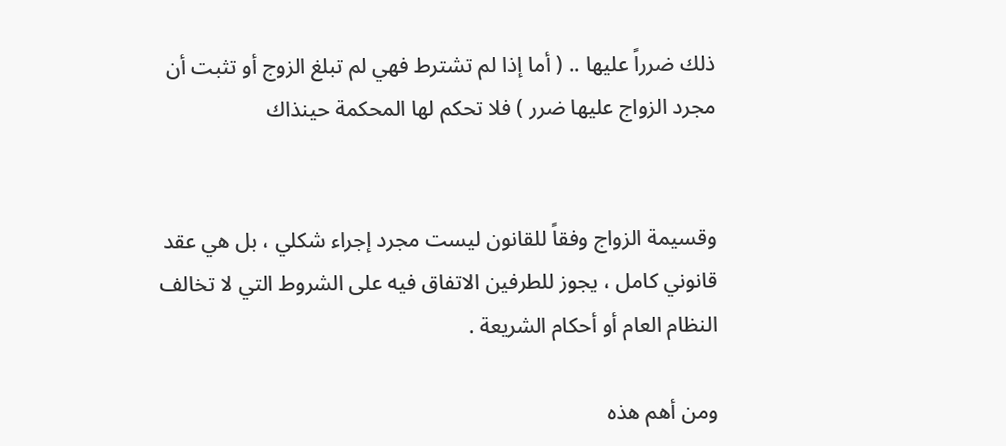ذلك ضرراً عليها .. ( أما إذا لم تشترط فهي لم تبلغ الزوج أو تثبت أن مجرد الزواج عليها ضرر ) فلا تحكم لها المحكمة حينذاك


وقسيمة الزواج وفقاً للقانون ليست مجرد إجراء شكلي ، بل هي عقد قانوني كامل ، يجوز للطرفين الاتفاق فيه على الشروط التي لا تخالف النظام العام أو أحكام الشريعة .

ومن أهم هذه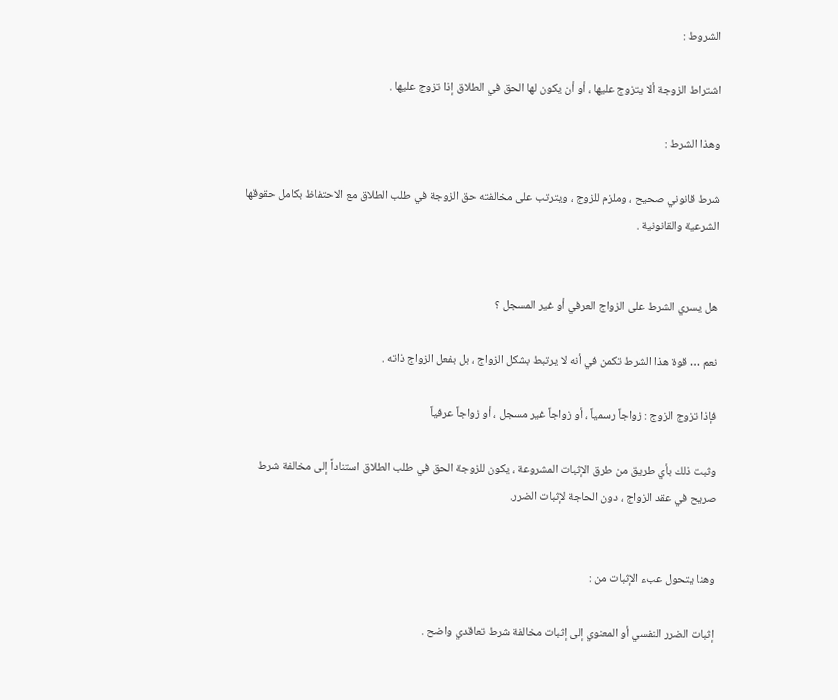الشروط :

اشتراط الزوجة ألا يتزوج عليها ، أو أن يكون لها الحق في الطلاق إذا تزوج عليها .

وهذا الشرط :

شرط قانوني صحيح ، وملزم للزوج ، ويترتب على مخالفته حق الزوجة في طلب الطلاق مع الاحتفاظ بكامل حقوقها الشرعية والقانونية .


هل يسري الشرط على الزواج العرفي أو غير المسجل ؟

نعم … قوة هذا الشرط تكمن في أنه لا يرتبط بشكل الزواج ، بل بفعل الزواج ذاته .

فإذا تزوج الزوج : زواجاً رسمياً ، أو زواجاً غير مسجل ، أو زواجاً عرفياً

وثبت ذلك بأي طريق من طرق الإثبات المشروعة ، يكون للزوجة الحق في طلب الطلاق استناداً إلى مخالفة شرط صريح في عقد الزواج ، دون الحاجة لإثبات الضرر.


وهنا يتحول عبء الإثبات من :

إثبات الضرر النفسي أو المعنوي إلى إثبات مخالفة شرط تعاقدي واضح .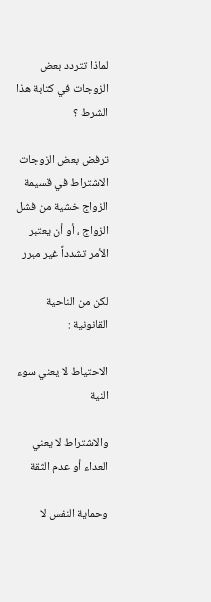لماذا تتردد بعض الزوجات في كتابة هذا الشرط ؟

ترفض بعض الزوجات الاشتراط في قسيمة الزواج خشية من فشل الزواج ، أو أن يعتبر الأمر تشدداً غير مبرر

لكن من الناحية القانونية :

الاحتياط لا يعني سوء النية

والاشتراط لا يعني العداء أو عدم الثقة

وحماية النفس لا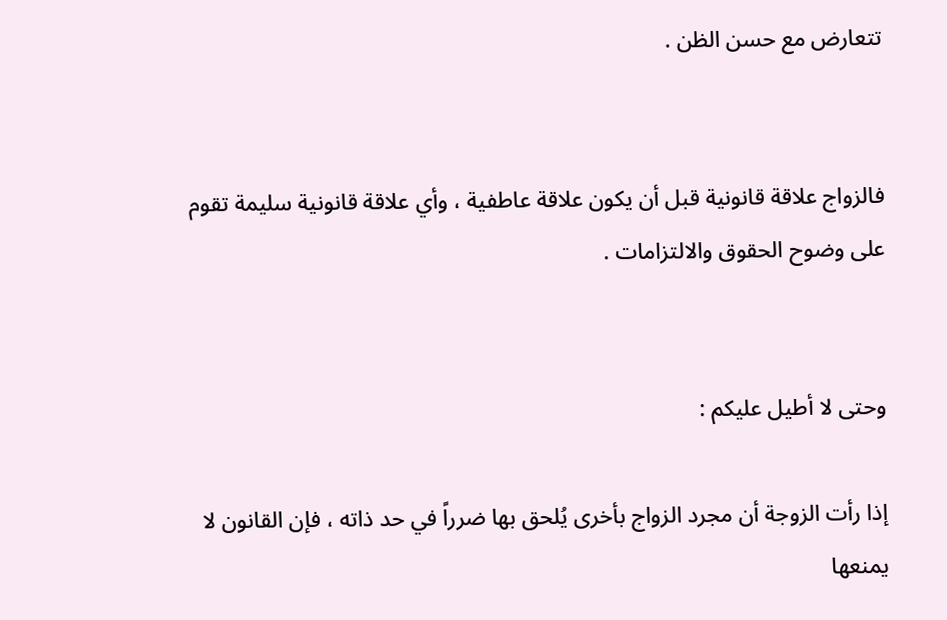تتعارض مع حسن الظن .


فالزواج علاقة قانونية قبل أن يكون علاقة عاطفية ، وأي علاقة قانونية سليمة تقوم على وضوح الحقوق والالتزامات .


وحتى لا أطيل عليكم :

إذا رأت الزوجة أن مجرد الزواج بأخرى يُلحق بها ضرراً في حد ذاته ، فإن القانون لا يمنعها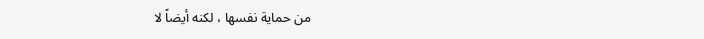من حماية نفسها ، لكنه أيضاً لا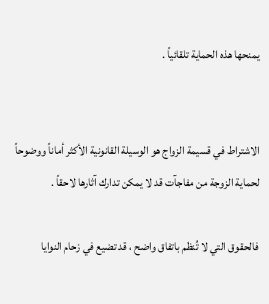يمنحها هذه الحماية تلقائياً .


الاشتراط في قسيمة الزواج هو الوسيلة القانونية الأكثر أماناً ووضوحاً لحماية الزوجة من مفاجآت قد لا يمكن تدارك آثارها لاحقاً .

فالحقوق التي لا تُنظم باتفاق واضح ، قد تضيع في زحام النوايا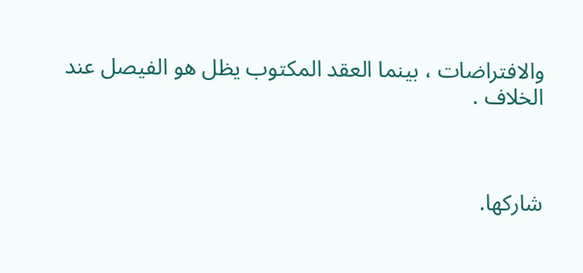والافتراضات ، بينما العقد المكتوب يظل هو الفيصل عند الخلاف .



شاركها.